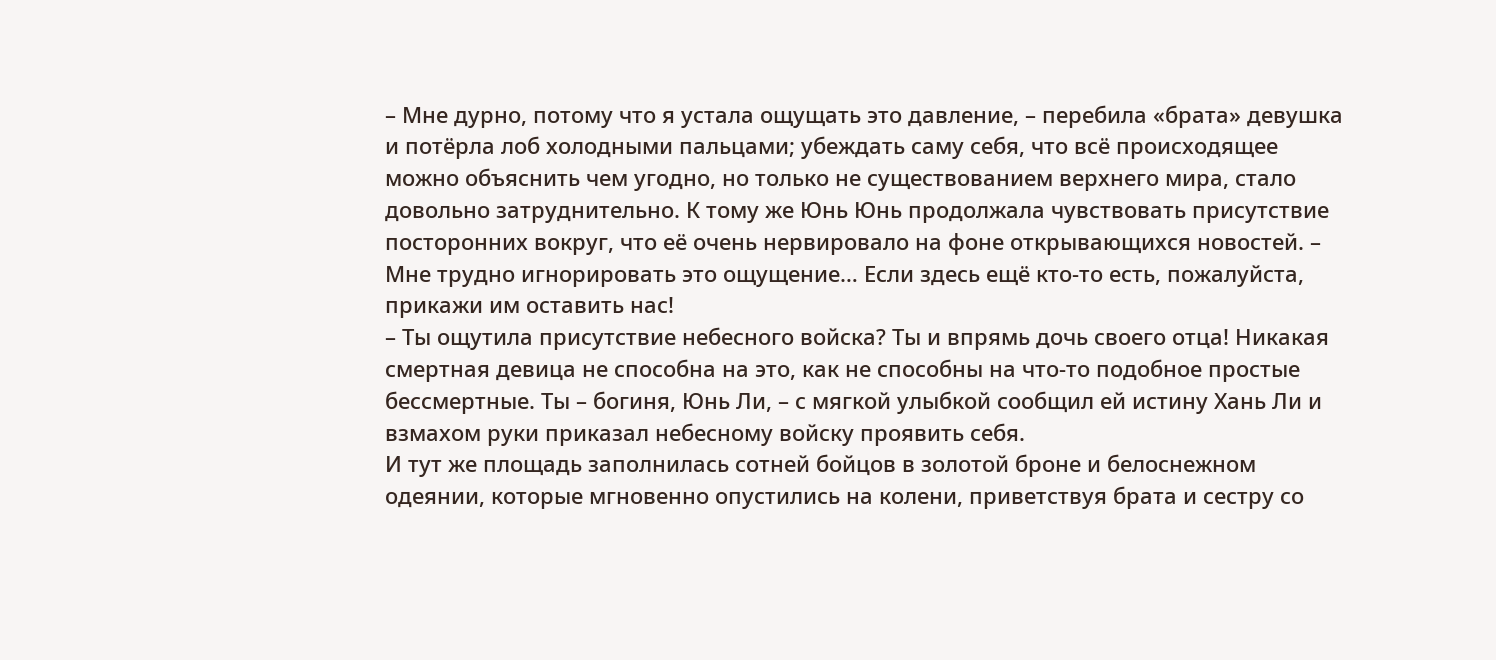– Мне дурно, потому что я устала ощущать это давление, – перебила «брата» девушка и потёрла лоб холодными пальцами; убеждать саму себя, что всё происходящее можно объяснить чем угодно, но только не существованием верхнего мира, стало довольно затруднительно. К тому же Юнь Юнь продолжала чувствовать присутствие посторонних вокруг, что её очень нервировало на фоне открывающихся новостей. – Мне трудно игнорировать это ощущение… Если здесь ещё кто-то есть, пожалуйста, прикажи им оставить нас!
– Ты ощутила присутствие небесного войска? Ты и впрямь дочь своего отца! Никакая смертная девица не способна на это, как не способны на что-то подобное простые бессмертные. Ты – богиня, Юнь Ли, – с мягкой улыбкой сообщил ей истину Хань Ли и взмахом руки приказал небесному войску проявить себя.
И тут же площадь заполнилась сотней бойцов в золотой броне и белоснежном одеянии, которые мгновенно опустились на колени, приветствуя брата и сестру со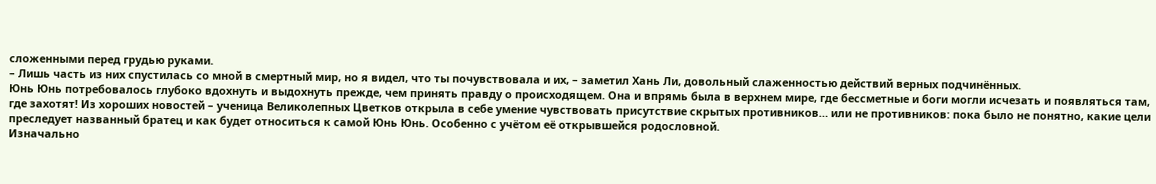сложенными перед грудью руками.
– Лишь часть из них спустилась со мной в смертный мир, но я видел, что ты почувствовала и их, – заметил Хань Ли, довольный слаженностью действий верных подчинённых.
Юнь Юнь потребовалось глубоко вдохнуть и выдохнуть прежде, чем принять правду о происходящем. Она и впрямь была в верхнем мире, где бессметные и боги могли исчезать и появляться там, где захотят! Из хороших новостей – ученица Великолепных Цветков открыла в себе умение чувствовать присутствие скрытых противников… или не противников: пока было не понятно, какие цели преследует названный братец и как будет относиться к самой Юнь Юнь. Особенно с учётом её открывшейся родословной.
Изначально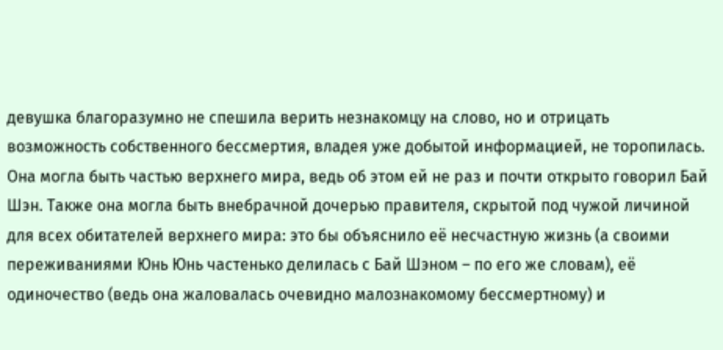девушка благоразумно не спешила верить незнакомцу на слово, но и отрицать возможность собственного бессмертия, владея уже добытой информацией, не торопилась. Она могла быть частью верхнего мира, ведь об этом ей не раз и почти открыто говорил Бай Шэн. Также она могла быть внебрачной дочерью правителя, скрытой под чужой личиной для всех обитателей верхнего мира: это бы объяснило её несчастную жизнь (а своими переживаниями Юнь Юнь частенько делилась с Бай Шэном – по его же словам), её одиночество (ведь она жаловалась очевидно малознакомому бессмертному) и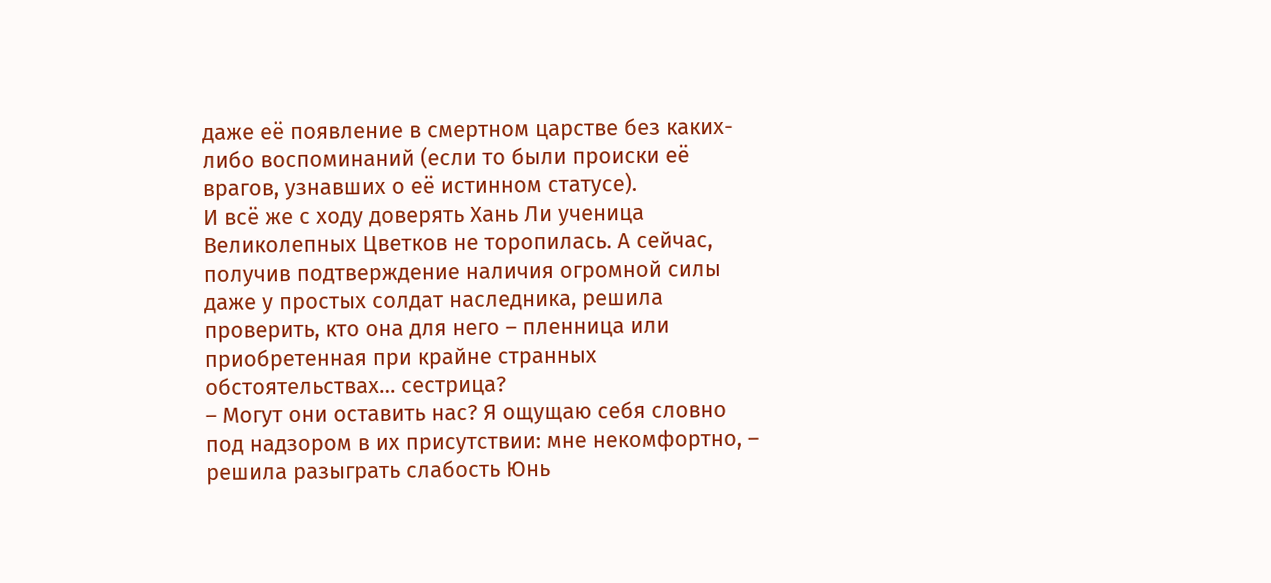даже её появление в смертном царстве без каких-либо воспоминаний (если то были происки её врагов, узнавших о её истинном статусе).
И всё же с ходу доверять Хань Ли ученица Великолепных Цветков не торопилась. А сейчас, получив подтверждение наличия огромной силы даже у простых солдат наследника, решила проверить, кто она для него – пленница или приобретенная при крайне странных обстоятельствах… сестрица?
– Могут они оставить нас? Я ощущаю себя словно под надзором в их присутствии: мне некомфортно, – решила разыграть слабость Юнь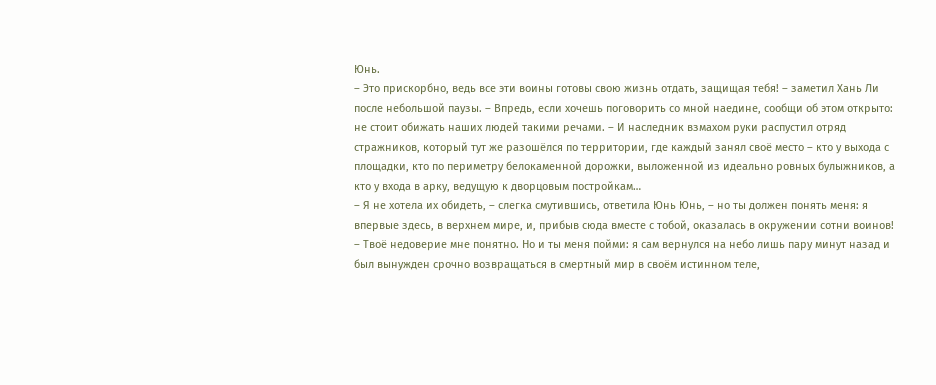Юнь.
– Это прискорбно, ведь все эти воины готовы свою жизнь отдать, защищая тебя! – заметил Хань Ли после небольшой паузы. – Впредь, если хочешь поговорить со мной наедине, сообщи об этом открыто: не стоит обижать наших людей такими речами. – И наследник взмахом руки распустил отряд стражников, который тут же разошёлся по территории, где каждый занял своё место – кто у выхода с площадки, кто по периметру белокаменной дорожки, выложенной из идеально ровных булыжников, а кто у входа в арку, ведущую к дворцовым постройкам…
– Я не хотела их обидеть, – слегка смутившись, ответила Юнь Юнь, – но ты должен понять меня: я впервые здесь, в верхнем мире, и, прибыв сюда вместе с тобой, оказалась в окружении сотни воинов!
– Твоё недоверие мне понятно. Но и ты меня пойми: я сам вернулся на небо лишь пару минут назад и был вынужден срочно возвращаться в смертный мир в своём истинном теле,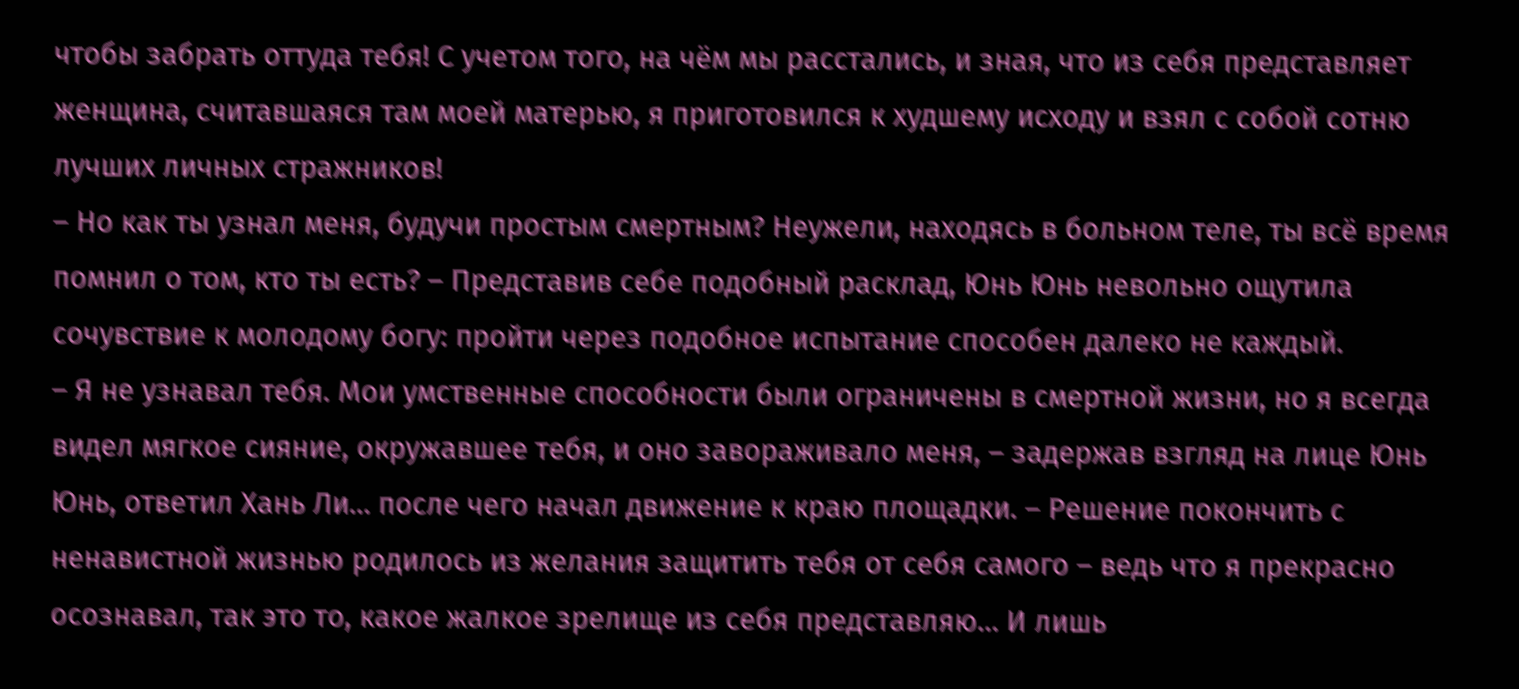чтобы забрать оттуда тебя! С учетом того, на чём мы расстались, и зная, что из себя представляет женщина, считавшаяся там моей матерью, я приготовился к худшему исходу и взял с собой сотню лучших личных стражников!
– Но как ты узнал меня, будучи простым смертным? Неужели, находясь в больном теле, ты всё время помнил о том, кто ты есть? – Представив себе подобный расклад, Юнь Юнь невольно ощутила сочувствие к молодому богу: пройти через подобное испытание способен далеко не каждый.
– Я не узнавал тебя. Мои умственные способности были ограничены в смертной жизни, но я всегда видел мягкое сияние, окружавшее тебя, и оно завораживало меня, – задержав взгляд на лице Юнь Юнь, ответил Хань Ли… после чего начал движение к краю площадки. – Решение покончить с ненавистной жизнью родилось из желания защитить тебя от себя самого – ведь что я прекрасно осознавал, так это то, какое жалкое зрелище из себя представляю… И лишь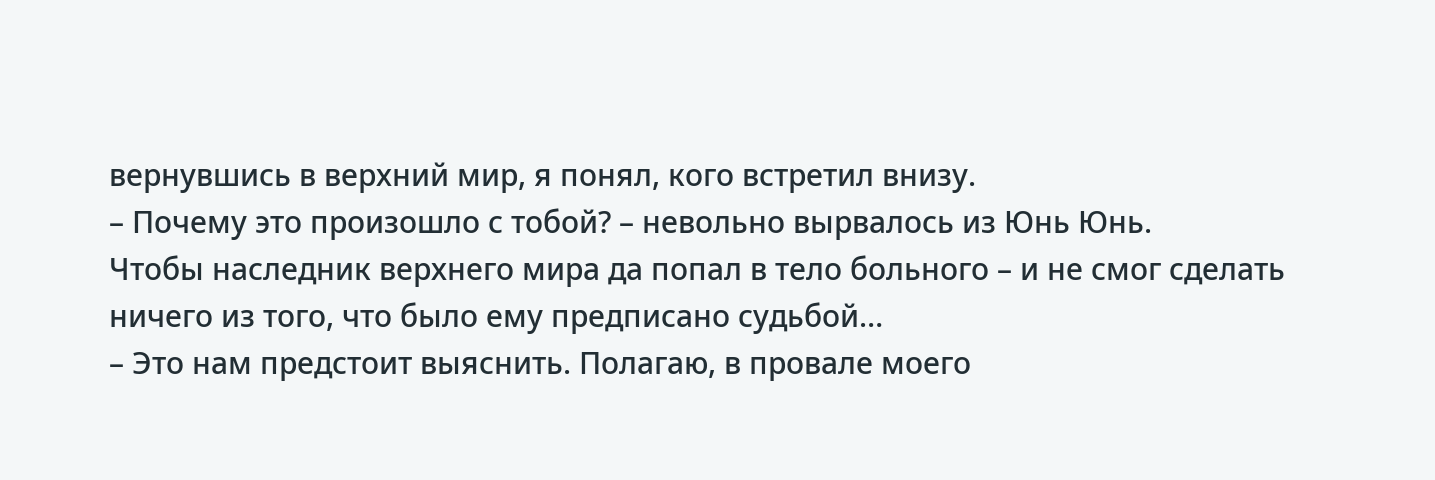вернувшись в верхний мир, я понял, кого встретил внизу.
– Почему это произошло с тобой? – невольно вырвалось из Юнь Юнь.
Чтобы наследник верхнего мира да попал в тело больного – и не смог сделать ничего из того, что было ему предписано судьбой…
– Это нам предстоит выяснить. Полагаю, в провале моего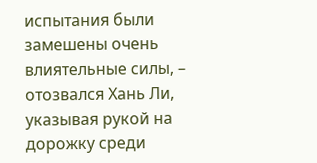испытания были замешены очень влиятельные силы, – отозвался Хань Ли, указывая рукой на дорожку среди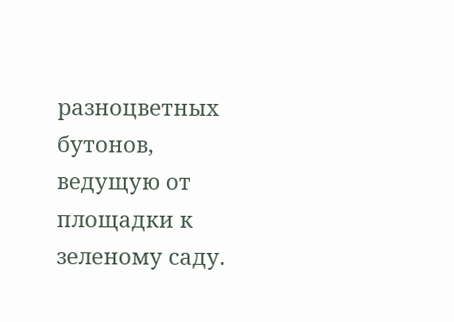разноцветных бутонов, ведущую от площадки к зеленому саду.